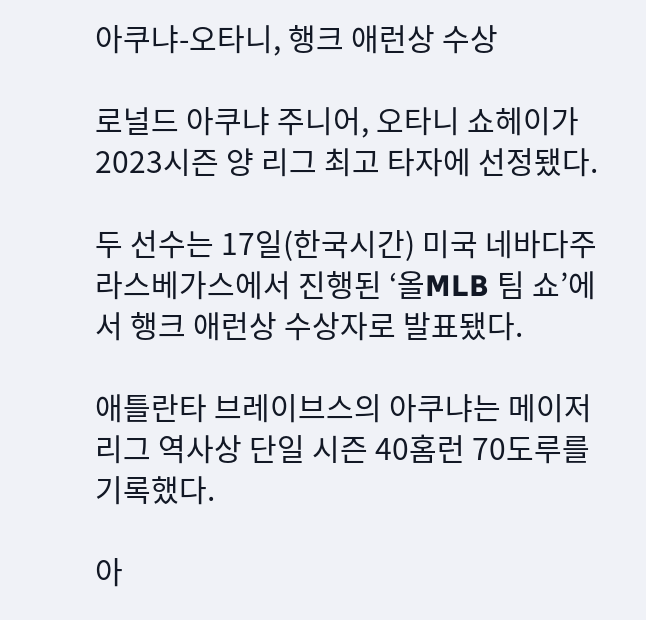아쿠냐-오타니, 행크 애런상 수상

로널드 아쿠냐 주니어, 오타니 쇼헤이가 2023시즌 양 리그 최고 타자에 선정됐다.

두 선수는 17일(한국시간) 미국 네바다주 라스베가스에서 진행된 ‘올MLB 팀 쇼’에서 행크 애런상 수상자로 발표됐다.

애틀란타 브레이브스의 아쿠냐는 메이저리그 역사상 단일 시즌 40홈런 70도루를 기록했다.

아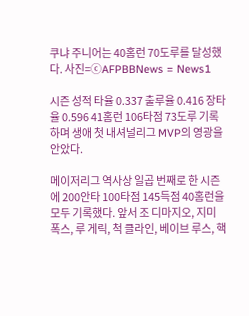쿠냐 주니어는 40홈런 70도루를 달성했다. 사진=ⓒAFPBBNews = News1

시즌 성적 타율 0.337 출루율 0.416 장타율 0.596 41홈런 106타점 73도루 기록하며 생애 첫 내셔널리그 MVP의 영광을 안았다.

메이저리그 역사상 일곱 번째로 한 시즌에 200안타 100타점 145득점 40홈런을 모두 기록했다. 앞서 조 디마지오, 지미 폭스, 루 게릭, 척 클라인, 베이브 루스, 핵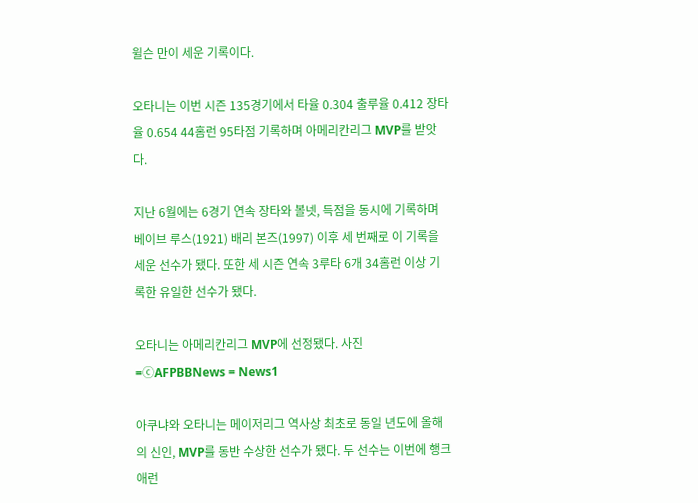윌슨 만이 세운 기록이다.

오타니는 이번 시즌 135경기에서 타율 0.304 출루율 0.412 장타율 0.654 44홈런 95타점 기록하며 아메리칸리그 MVP를 받앗다.

지난 6월에는 6경기 연속 장타와 볼넷, 득점을 동시에 기록하며 베이브 루스(1921) 배리 본즈(1997) 이후 세 번째로 이 기록을 세운 선수가 됐다. 또한 세 시즌 연속 3루타 6개 34홈런 이상 기록한 유일한 선수가 됐다.

오타니는 아메리칸리그 MVP에 선정됐다. 사진=ⓒAFPBBNews = News1

아쿠냐와 오타니는 메이저리그 역사상 최초로 동일 년도에 올해의 신인, MVP를 동반 수상한 선수가 됐다. 두 선수는 이번에 행크 애런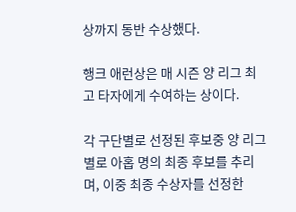상까지 동반 수상했다.

행크 애런상은 매 시즌 양 리그 최고 타자에게 수여하는 상이다.

각 구단별로 선정된 후보중 양 리그별로 아홉 명의 최종 후보를 추리며, 이중 최종 수상자를 선정한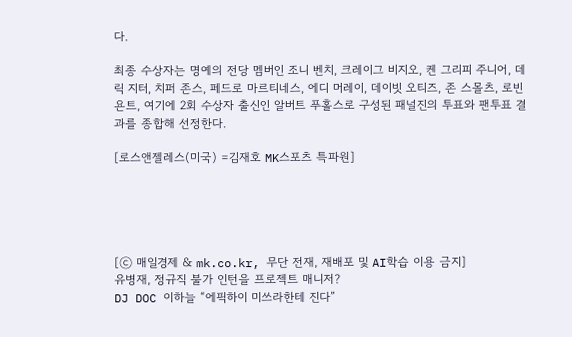다.

최종 수상자는 명예의 전당 멤버인 조니 벤치, 크레이그 비지오, 켄 그리피 주니어, 데릭 지터, 치퍼 존스, 페드로 마르티네스, 에디 머레이, 데이빗 오티즈, 존 스몰츠, 로빈 욘트, 여기에 2회 수상자 출신인 알버트 푸홀스로 구성된 패널진의 투표와 팬투표 결과를 종합해 선정한다.

[로스앤젤레스(미국) =김재호 MK스포츠 특파원]





[ⓒ 매일경제 & mk.co.kr, 무단 전재, 재배포 및 AI학습 이용 금지]
유병재, 정규직 불가 인턴을 프로젝트 매니저?
DJ DOC 이하늘 “에픽하이 미쓰라한테 진다”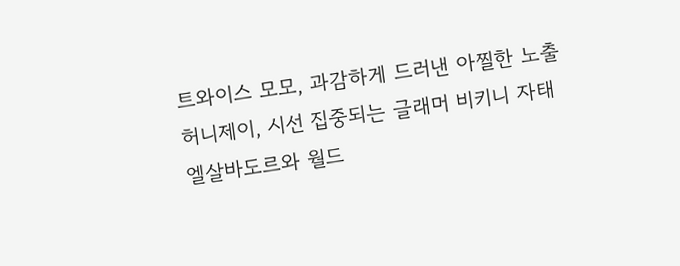트와이스 모모, 과감하게 드러낸 아찔한 노출
허니제이, 시선 집중되는 글래머 비키니 자태
엘살바도르와 월드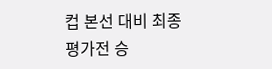컵 본선 대비 최종 평가전 승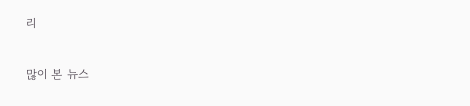리

많이 본 뉴스